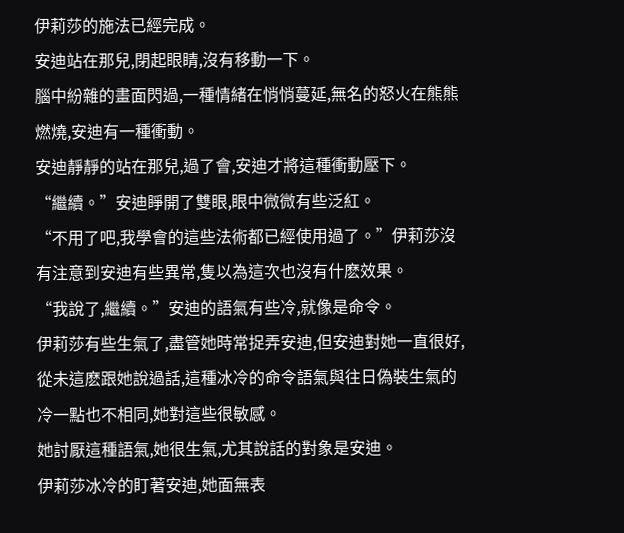伊莉莎的施法已經完成。
安迪站在那兒,閉起眼睛,沒有移動一下。
腦中紛雜的畫面閃過,一種情緒在悄悄蔓延,無名的怒火在熊熊燃燒,安迪有一種衝動。
安迪靜靜的站在那兒,過了會,安迪才將這種衝動壓下。
“繼續。”安迪睜開了雙眼,眼中微微有些泛紅。
“不用了吧,我學會的這些法術都已經使用過了。”伊莉莎沒有注意到安迪有些異常,隻以為這次也沒有什麽效果。
“我說了,繼續。”安迪的語氣有些冷,就像是命令。
伊莉莎有些生氣了,盡管她時常捉弄安迪,但安迪對她一直很好,從未這麽跟她說過話,這種冰冷的命令語氣與往日偽裝生氣的冷一點也不相同,她對這些很敏感。
她討厭這種語氣,她很生氣,尤其說話的對象是安迪。
伊莉莎冰冷的盯著安迪,她面無表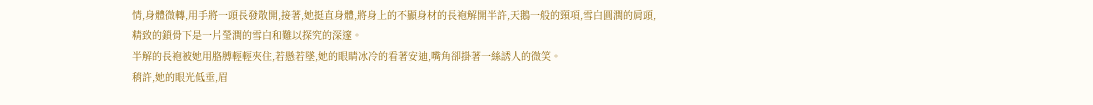情,身體微轉,用手將一頭長發散開,接著,她挺直身體,將身上的不顯身材的長袍解開半許,天鵝一般的頸項,雪白圓潤的肩頭,精致的鎖骨下是一片瑩潤的雪白和難以探究的深邃。
半解的長袍被她用胳膊輕輕夾住,若懸若墜,她的眼睛冰冷的看著安迪,嘴角卻掛著一絲誘人的微笑。
稍許,她的眼光低垂,眉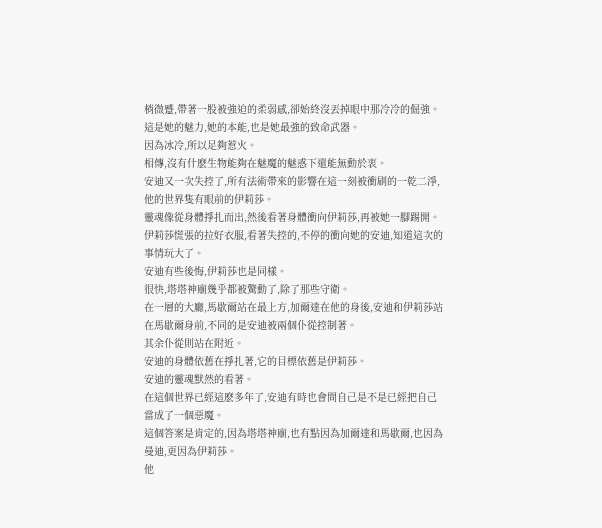梢微蹙,帶著一股被強迫的柔弱感,卻始終沒丟掉眼中那冷冷的倔強。
這是她的魅力,她的本能,也是她最強的致命武器。
因為冰冷,所以足夠惹火。
相傳,沒有什麽生物能夠在魅魔的魅惑下還能無動於衷。
安迪又一次失控了,所有法術帶來的影響在這一刻被衝刷的一乾二淨,他的世界隻有眼前的伊莉莎。
靈魂像從身體掙扎而出,然後看著身體衝向伊莉莎,再被她一腳踢開。
伊莉莎慌張的拉好衣服,看著失控的,不停的衝向她的安迪,知道這次的事情玩大了。
安迪有些後悔,伊莉莎也是同樣。
很快,塔塔神廟幾乎都被驚動了,除了那些守衛。
在一層的大廳,馬歇爾站在最上方,加爾達在他的身後,安迪和伊莉莎站在馬歇爾身前,不同的是安迪被兩個仆從控制著。
其余仆從則站在附近。
安迪的身體依舊在掙扎著,它的目標依舊是伊莉莎。
安迪的靈魂默然的看著。
在這個世界已經這麽多年了,安迪有時也會問自己是不是已經把自己當成了一個惡魔。
這個答案是肯定的,因為塔塔神廟,也有點因為加爾達和馬歇爾,也因為曼迪,更因為伊莉莎。
他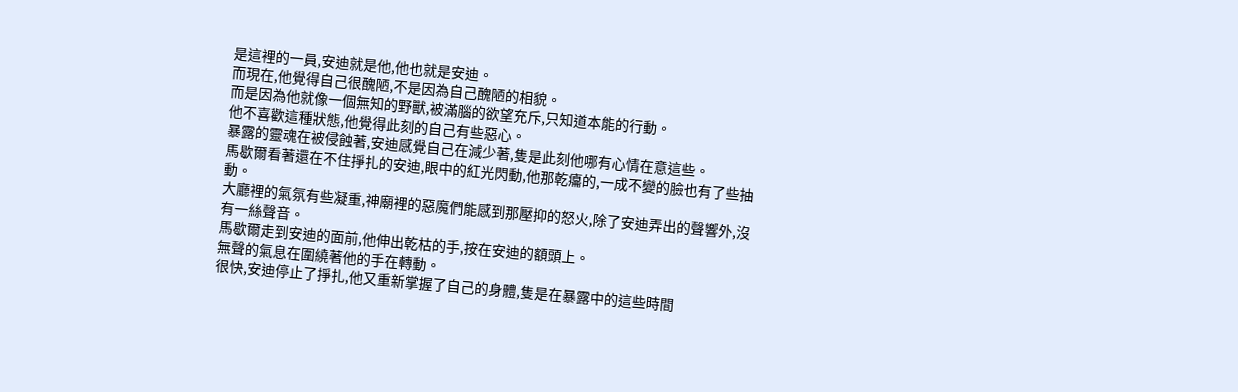是這裡的一員,安迪就是他,他也就是安迪。
而現在,他覺得自己很醜陋,不是因為自己醜陋的相貌。
而是因為他就像一個無知的野獸,被滿腦的欲望充斥,只知道本能的行動。
他不喜歡這種狀態,他覺得此刻的自己有些惡心。
暴露的靈魂在被侵蝕著,安迪感覺自己在減少著,隻是此刻他哪有心情在意這些。
馬歇爾看著還在不住掙扎的安迪,眼中的紅光閃動,他那乾癟的,一成不變的臉也有了些抽動。
大廳裡的氣氛有些凝重,神廟裡的惡魔們能感到那壓抑的怒火,除了安迪弄出的聲響外,沒有一絲聲音。
馬歇爾走到安迪的面前,他伸出乾枯的手,按在安迪的額頭上。
無聲的氣息在圍繞著他的手在轉動。
很快,安迪停止了掙扎,他又重新掌握了自己的身體,隻是在暴露中的這些時間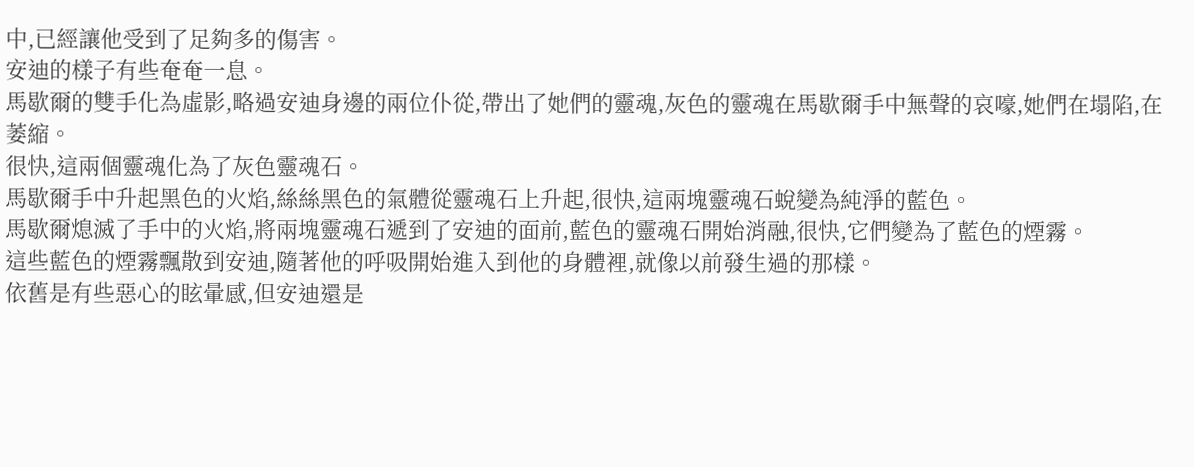中,已經讓他受到了足夠多的傷害。
安迪的樣子有些奄奄一息。
馬歇爾的雙手化為虛影,略過安迪身邊的兩位仆從,帶出了她們的靈魂,灰色的靈魂在馬歇爾手中無聲的哀嚎,她們在塌陷,在萎縮。
很快,這兩個靈魂化為了灰色靈魂石。
馬歇爾手中升起黑色的火焰,絲絲黑色的氣體從靈魂石上升起,很快,這兩塊靈魂石蛻變為純淨的藍色。
馬歇爾熄滅了手中的火焰,將兩塊靈魂石遞到了安迪的面前,藍色的靈魂石開始消融,很快,它們變為了藍色的煙霧。
這些藍色的煙霧飄散到安迪,隨著他的呼吸開始進入到他的身體裡,就像以前發生過的那樣。
依舊是有些惡心的眩暈感,但安迪還是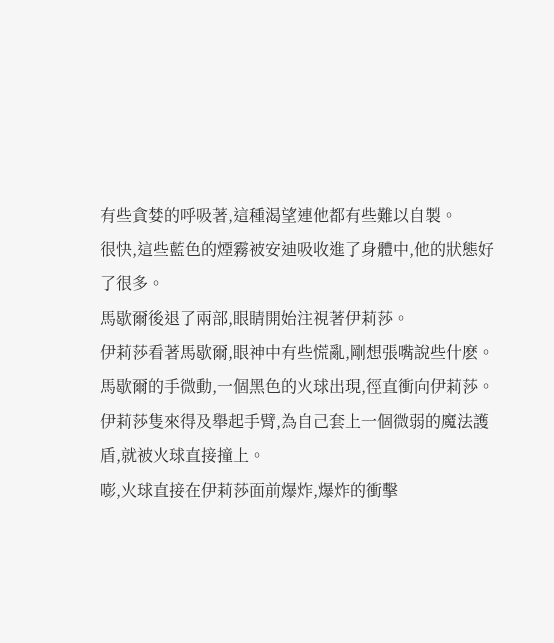有些貪婪的呼吸著,這種渴望連他都有些難以自製。
很快,這些藍色的煙霧被安迪吸收進了身體中,他的狀態好了很多。
馬歇爾後退了兩部,眼睛開始注視著伊莉莎。
伊莉莎看著馬歇爾,眼神中有些慌亂,剛想張嘴說些什麽。
馬歇爾的手微動,一個黑色的火球出現,徑直衝向伊莉莎。
伊莉莎隻來得及舉起手臂,為自己套上一個微弱的魔法護盾,就被火球直接撞上。
嘭,火球直接在伊莉莎面前爆炸,爆炸的衝擊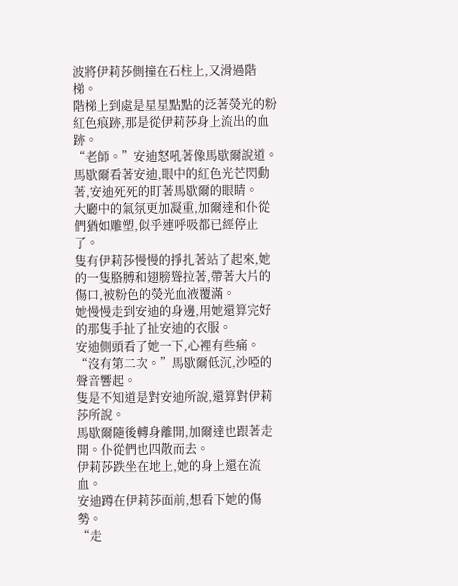波將伊莉莎側撞在石柱上,又滑過階梯。
階梯上到處是星星點點的泛著熒光的粉紅色痕跡,那是從伊莉莎身上流出的血跡。
“老師。”安迪怒吼著像馬歇爾說道。
馬歇爾看著安迪,眼中的紅色光芒閃動著,安迪死死的盯著馬歇爾的眼睛。
大廳中的氣氛更加凝重,加爾達和仆從們猶如雕塑,似乎連呼吸都已經停止了。
隻有伊莉莎慢慢的掙扎著站了起來,她的一隻胳膊和翅膀聳拉著,帶著大片的傷口,被粉色的熒光血液覆滿。
她慢慢走到安迪的身邊,用她還算完好的那隻手扯了扯安迪的衣服。
安迪側頭看了她一下,心裡有些痛。
“沒有第二次。”馬歇爾低沉,沙啞的聲音響起。
隻是不知道是對安迪所說,還算對伊莉莎所說。
馬歇爾隨後轉身離開,加爾達也跟著走開。仆從們也四散而去。
伊莉莎跌坐在地上,她的身上還在流血。
安迪蹲在伊莉莎面前,想看下她的傷勢。
“走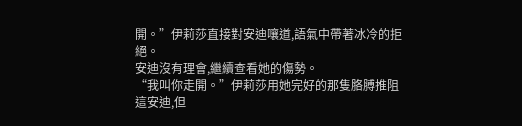開。”伊莉莎直接對安迪嚷道,語氣中帶著冰冷的拒絕。
安迪沒有理會,繼續查看她的傷勢。
“我叫你走開。”伊莉莎用她完好的那隻胳膊推阻這安迪,但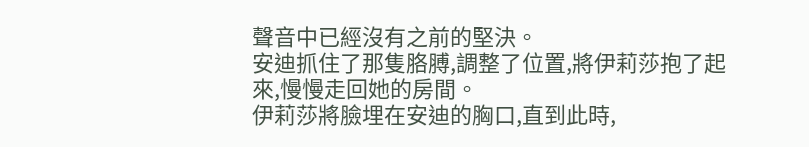聲音中已經沒有之前的堅決。
安迪抓住了那隻胳膊,調整了位置,將伊莉莎抱了起來,慢慢走回她的房間。
伊莉莎將臉埋在安迪的胸口,直到此時,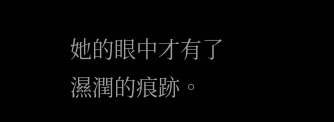她的眼中才有了濕潤的痕跡。